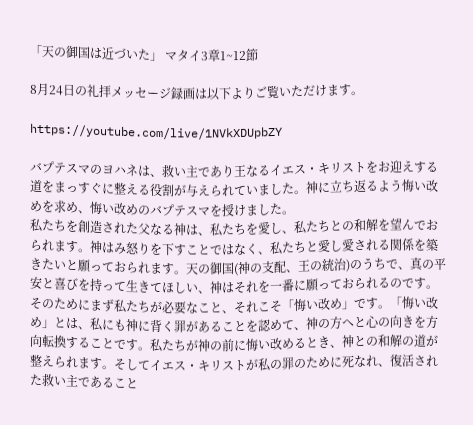「天の御国は近づいた」 マタイ3章1~12節

8月24日の礼拝メッセージ録画は以下よりご覧いただけます。

https://youtube.com/live/1NVkXDUpbZY

バプテスマのヨハネは、救い主であり王なるイエス・キリストをお迎えする道をまっすぐに整える役割が与えられていました。神に立ち返るよう悔い改めを求め、悔い改めのバプテスマを授けました。
私たちを創造された父なる神は、私たちを愛し、私たちとの和解を望んでおられます。神はみ怒りを下すことではなく、私たちと愛し愛される関係を築きたいと願っておられます。天の御国(神の支配、王の統治)のうちで、真の平安と喜びを持って生きてほしい、神はそれを一番に願っておられるのです。
そのためにまず私たちが必要なこと、それこそ「悔い改め」です。「悔い改め」とは、私にも神に背く罪があることを認めて、神の方へと心の向きを方向転換することです。私たちが神の前に悔い改めるとき、神との和解の道が整えられます。そしてイエス・キリストが私の罪のために死なれ、復活された救い主であること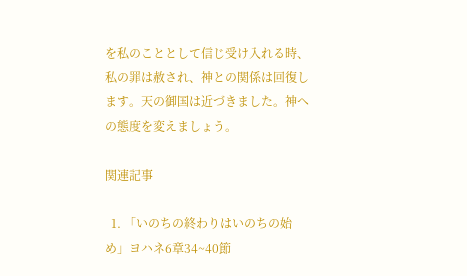を私のこととして信じ受け入れる時、私の罪は赦され、神との関係は回復します。天の御国は近づきました。神への態度を変えましょう。

関連記事

  1. 「いのちの終わりはいのちの始め」ヨハネ6章34~40節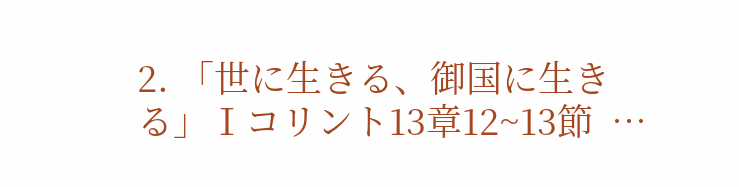2. 「世に生きる、御国に生きる」Ⅰコリント13章12~13節  …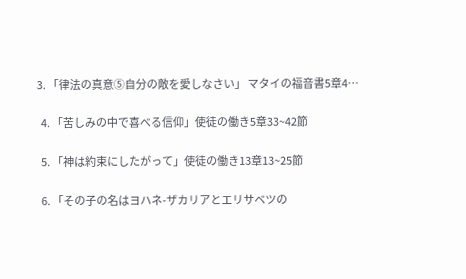3. 「律法の真意⑤自分の敵を愛しなさい」 マタイの福音書5章4…

  4. 「苦しみの中で喜べる信仰」使徒の働き5章33~42節

  5. 「神は約束にしたがって」使徒の働き13章13~25節

  6. 「その子の名はヨハネ-ザカリアとエリサベツの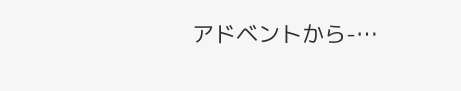アドベントから-…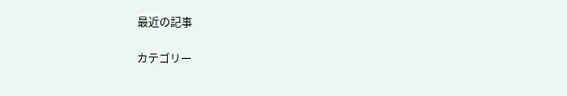最近の記事

カテゴリー